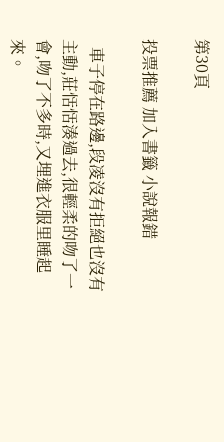第30頁

投票推薦 加入書籤 小說報錯

  車子停在路邊,段凌沒有拒絕也沒有主動,莊恬恬湊過去,很輕柔的吻了一會,吻了不多時,又埋進衣服里睡起來。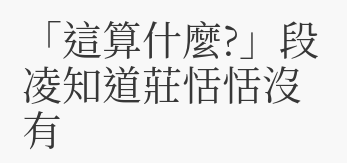「這算什麼?」段凌知道莊恬恬沒有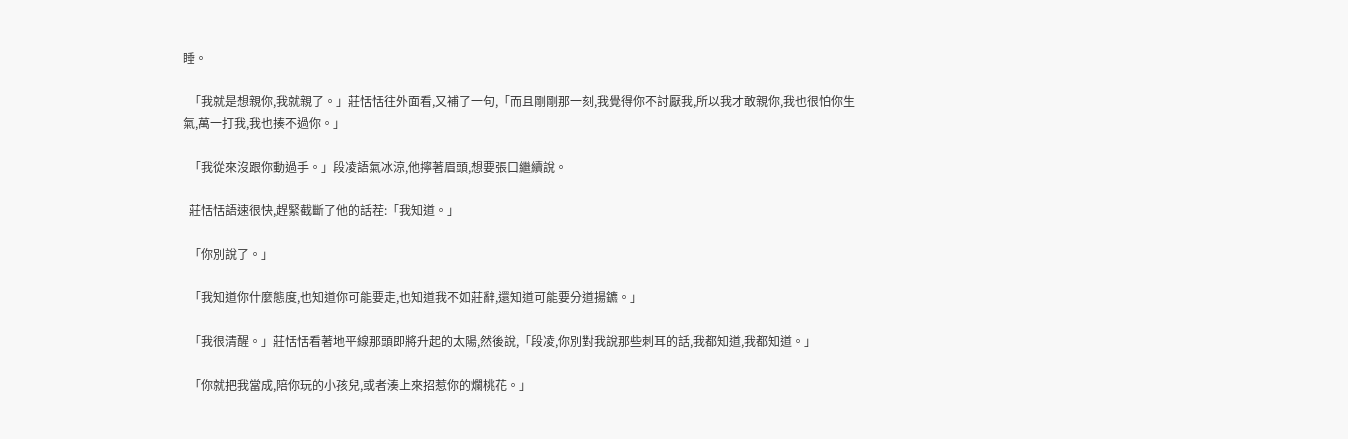睡。

  「我就是想親你,我就親了。」莊恬恬往外面看,又補了一句,「而且剛剛那一刻,我覺得你不討厭我,所以我才敢親你,我也很怕你生氣,萬一打我,我也揍不過你。」

  「我從來沒跟你動過手。」段凌語氣冰涼,他擰著眉頭,想要張口繼續說。

  莊恬恬語速很快,趕緊截斷了他的話茬:「我知道。」

  「你別說了。」

  「我知道你什麼態度,也知道你可能要走,也知道我不如莊辭,還知道可能要分道揚鑣。」

  「我很清醒。」莊恬恬看著地平線那頭即將升起的太陽,然後說,「段凌,你別對我說那些刺耳的話,我都知道,我都知道。」

  「你就把我當成,陪你玩的小孩兒,或者湊上來招惹你的爛桃花。」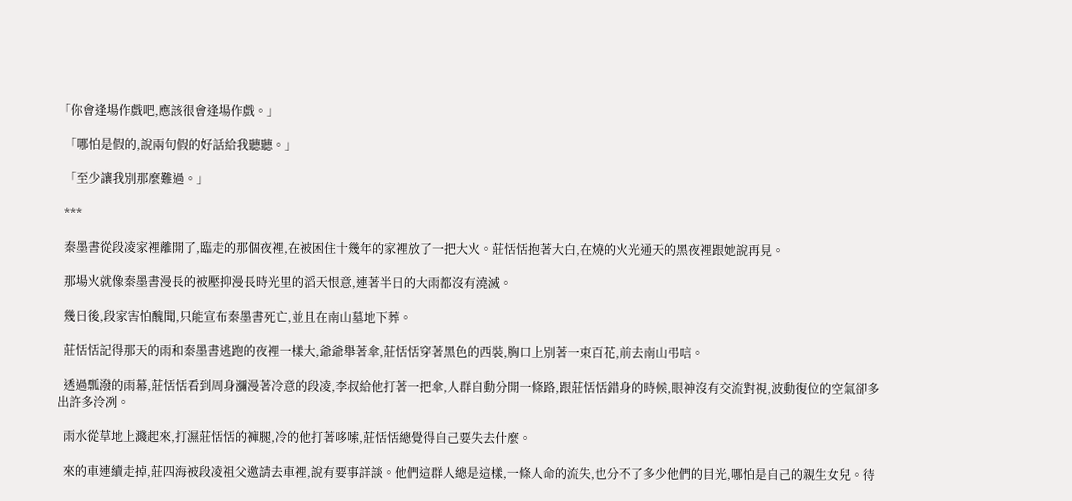「你會逢場作戲吧,應該很會逢場作戲。」

  「哪怕是假的,說兩句假的好話給我聽聽。」

  「至少讓我別那麼難過。」

  ***

  秦墨書從段凌家裡離開了,臨走的那個夜裡,在被困住十幾年的家裡放了一把大火。莊恬恬抱著大白,在燒的火光通天的黑夜裡跟她說再見。

  那場火就像秦墨書漫長的被壓抑漫長時光里的滔天恨意,連著半日的大雨都沒有澆滅。

  幾日後,段家害怕醜聞,只能宣布秦墨書死亡,並且在南山墓地下葬。

  莊恬恬記得那天的雨和秦墨書逃跑的夜裡一樣大,爺爺舉著傘,莊恬恬穿著黑色的西裝,胸口上別著一束百花,前去南山弔唁。

  透過瓢潑的雨幕,莊恬恬看到周身瀰漫著冷意的段凌,李叔給他打著一把傘,人群自動分開一條路,跟莊恬恬錯身的時候,眼神沒有交流對視,波動復位的空氣卻多出許多泠冽。

  雨水從草地上濺起來,打濕莊恬恬的褲腿,冷的他打著哆嗦,莊恬恬總覺得自己要失去什麼。

  來的車連續走掉,莊四海被段凌祖父邀請去車裡,說有要事詳談。他們這群人總是這樣,一條人命的流失,也分不了多少他們的目光,哪怕是自己的親生女兒。待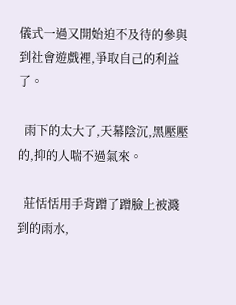儀式一過又開始迫不及待的參與到社會遊戲裡,爭取自己的利益了。

  雨下的太大了,天幕陰沉,黑壓壓的,抑的人喘不過氣來。

  莊恬恬用手背蹭了蹭臉上被濺到的雨水,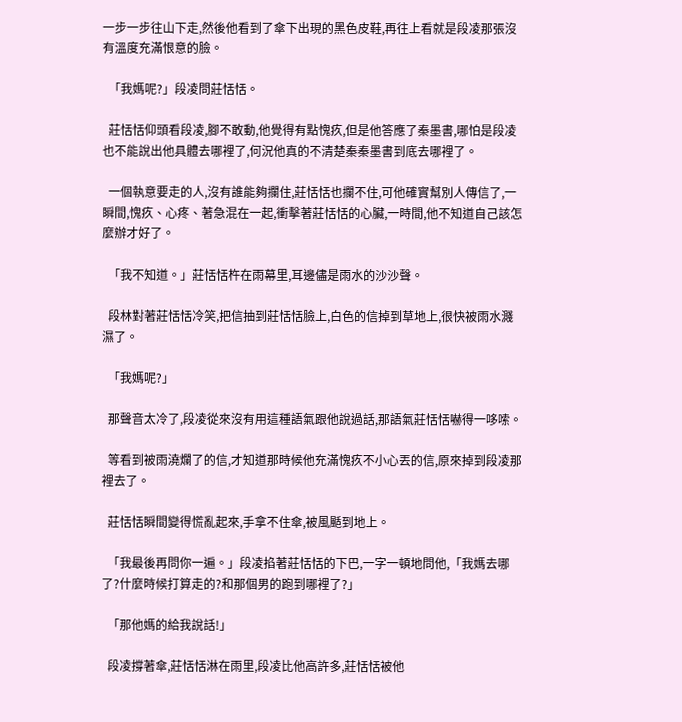一步一步往山下走,然後他看到了傘下出現的黑色皮鞋,再往上看就是段凌那張沒有溫度充滿恨意的臉。

  「我媽呢?」段凌問莊恬恬。

  莊恬恬仰頭看段凌,腳不敢動,他覺得有點愧疚,但是他答應了秦墨書,哪怕是段凌也不能說出他具體去哪裡了,何況他真的不清楚秦秦墨書到底去哪裡了。

  一個執意要走的人,沒有誰能夠攔住,莊恬恬也攔不住,可他確實幫別人傳信了,一瞬間,愧疚、心疼、著急混在一起,衝擊著莊恬恬的心臟,一時間,他不知道自己該怎麼辦才好了。

  「我不知道。」莊恬恬杵在雨幕里,耳邊儘是雨水的沙沙聲。

  段林對著莊恬恬冷笑,把信抽到莊恬恬臉上,白色的信掉到草地上,很快被雨水濺濕了。

  「我媽呢?」

  那聲音太冷了,段凌從來沒有用這種語氣跟他說過話,那語氣莊恬恬嚇得一哆嗦。

  等看到被雨澆爛了的信,才知道那時候他充滿愧疚不小心丟的信,原來掉到段凌那裡去了。

  莊恬恬瞬間變得慌亂起來,手拿不住傘,被風颳到地上。

  「我最後再問你一遍。」段凌掐著莊恬恬的下巴,一字一頓地問他,「我媽去哪了?什麼時候打算走的?和那個男的跑到哪裡了?」

  「那他媽的給我說話!」

  段凌撐著傘,莊恬恬淋在雨里,段凌比他高許多,莊恬恬被他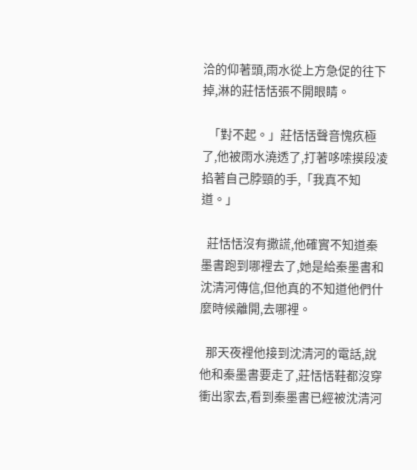洽的仰著頭,雨水從上方急促的往下掉,淋的莊恬恬張不開眼睛。

  「對不起。」莊恬恬聲音愧疚極了,他被雨水澆透了,打著哆嗦摸段凌掐著自己脖頸的手,「我真不知道。」

  莊恬恬沒有撒謊,他確實不知道秦墨書跑到哪裡去了,她是給秦墨書和沈清河傳信,但他真的不知道他們什麼時候離開,去哪裡。

  那天夜裡他接到沈清河的電話,說他和秦墨書要走了,莊恬恬鞋都沒穿衝出家去,看到秦墨書已經被沈清河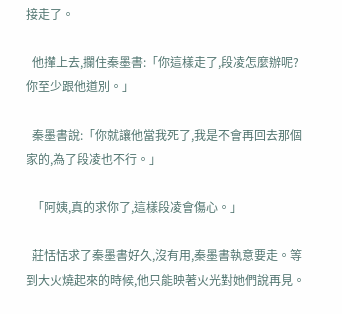接走了。

  他攆上去,攔住秦墨書:「你這樣走了,段凌怎麼辦呢?你至少跟他道別。」

  秦墨書說:「你就讓他當我死了,我是不會再回去那個家的,為了段凌也不行。」

  「阿姨,真的求你了,這樣段凌會傷心。」

  莊恬恬求了秦墨書好久,沒有用,秦墨書執意要走。等到大火燒起來的時候,他只能映著火光對她們說再見。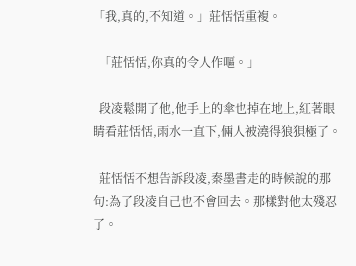「我,真的,不知道。」莊恬恬重複。

  「莊恬恬,你真的令人作嘔。」

  段凌鬆開了他,他手上的傘也掉在地上,紅著眼睛看莊恬恬,雨水一直下,倆人被澆得狼狽極了。

  莊恬恬不想告訴段凌,秦墨書走的時候說的那句:為了段凌自己也不會回去。那樣對他太殘忍了。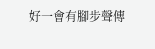好一會有腳步聲傳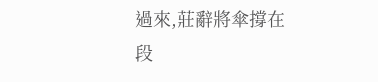過來,莊辭將傘撐在段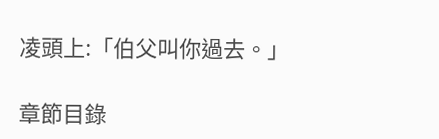凌頭上:「伯父叫你過去。」

章節目錄